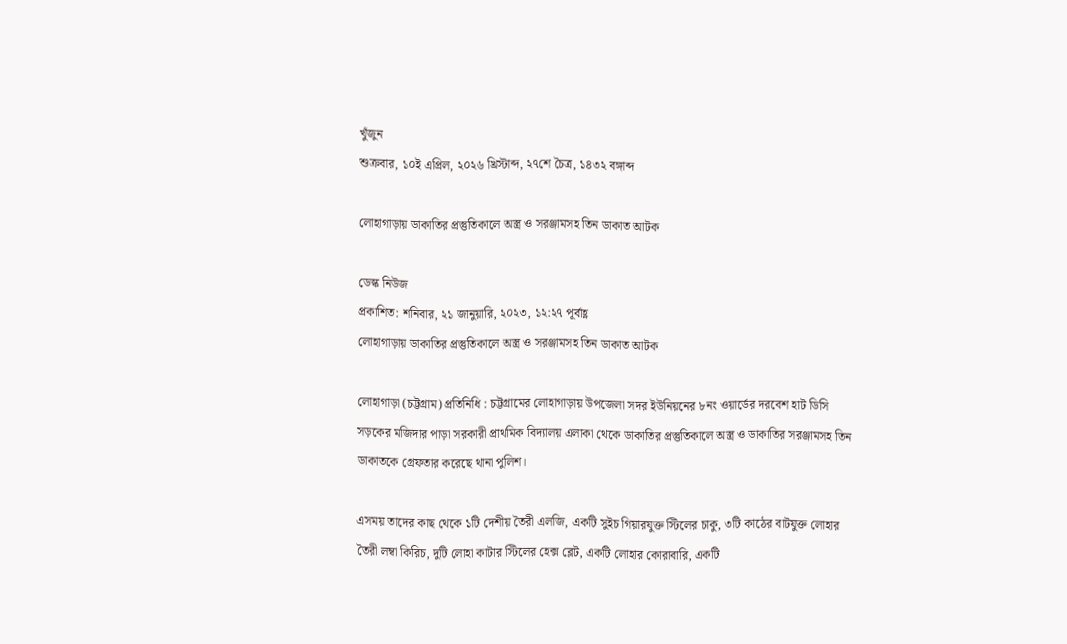খুঁজুন
শুক্রবার, ১০ই এপ্রিল, ২০২৬ খ্রিস্টাব্দ, ২৭শে চৈত্র, ১৪৩২ বঙ্গাব্দ

লোহাগাড়ায় ডাকাতির প্রস্তুতিকালে অস্ত্র ও সরঞ্জামসহ তিন ডাকাত আটক

ডেস্ক নিউজ
প্রকাশিত: শনিবার, ২১ জানুয়ারি, ২০২৩, ১২:২৭ পূর্বাহ্ণ
লোহাগাড়ায় ডাকাতির প্রস্তুতিকালে অস্ত্র ও সরঞ্জামসহ তিন ডাকাত আটক

লোহাগাড়া (চট্টগ্রাম) প্রতিনিধি : চট্টগ্রামের লোহাগাড়ায় উপজেলা সদর ইউনিয়নের ৮নং ওয়ার্ডের দরবেশ হাট ডিসি সড়কের মজিদার পাড়া সরকারী প্রাথমিক বিদ্যালয় এলাকা থেকে ডাকাতির প্রস্তুতিকালে অস্ত্র ও ডাকাতির সরঞ্জামসহ তিন ডাকাতকে গ্রেফতার করেছে থানা পুলিশ।

এসময় তাদের কাছ থেকে ১টি দেশীয় তৈরী এলজি, একটি সুইচ গিয়ারযুক্ত স্টিলের চাকু, ৩টি কাঠের বাটযুক্ত লোহার তৈরী লম্বা কিরিচ, দুটি লোহা কাটার স্টিলের হেক্স ব্লেট, একটি লোহার কোরাবারি, একটি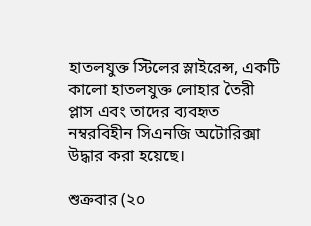হাতলযুক্ত স্টিলের স্লাইরেন্স, একটি কালো হাতলযুক্ত লোহার তৈরী প্লাস এবং তাদের ব্যবহৃত নম্বরবিহীন সিএনজি অটোরিক্সা উদ্ধার করা হয়েছে।

শুক্রবার (২০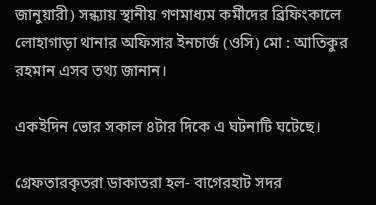জানুয়ারী) সন্ধ্যায় স্থানীয় গণমাধ্যম কর্মীদের ব্রিফিংকালে লোহাগাড়া থানার অফিসার ইনচার্জ (ওসি) মো : আতিকুর রহমান এসব তথ্য জানান।

একইদিন ভোর সকাল ৪টার দিকে এ ঘটনাটি ঘটেছে।

গ্রেফতারকৃতরা ডাকাতরা হল- বাগেরহাট সদর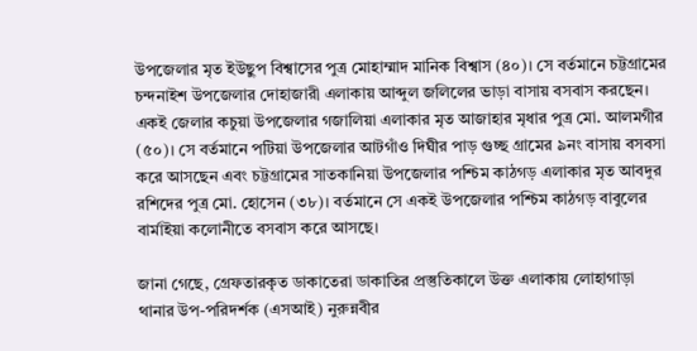উপজেলার মৃত ইউছুপ বিশ্বাসের পুত্র মোহাম্মাদ মানিক বিশ্বাস (৪০)। সে বর্তমানে চট্টগ্রামের চন্দনাইশ উপজেলার দোহাজারী এলাকায় আব্দুল জলিলের ভাড়া বাসায় বসবাস করছেন। একই জেলার কচুয়া উপজেলার গজালিয়া এলাকার মৃত আজাহার মৃধার পুত্র মো. আলমগীর (৫০)। সে বর্তমানে পটিয়া উপজেলার আটগাঁও দিঘীর পাড় গুচ্ছ গ্রামের ৯নং বাসায় বসবসা করে আসছেন এবং চট্টগ্রামের সাতকানিয়া উপজেলার পশ্চিম কাঠগড় এলাকার মৃত আবদুর রশিদের পুত্র মো. হোসেন (৩৮)। বর্তমানে সে একই উপজেলার পশ্চিম কাঠগড় বাবুলের বার্মাইয়া কলোনীতে বসবাস করে আসছে।

জানা গেছে, গ্রেফতারকৃত ডাকাতেরা ডাকাতির প্রস্তুতিকালে উক্ত এলাকায় লোহাগাড়া থানার উপ-পরিদর্শক (এসআই) নুরুন্নবীর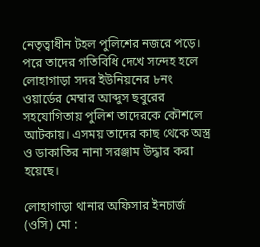নেতৃত্বাধীন টহল পুলিশের নজরে পড়ে। পরে তাদের গতিবিধি দেখে সন্দেহ হলে লোহাগাড়া সদর ইউনিয়নের ৮নং ওয়ার্ডের মেম্বার আব্দুস ছবুরের সহযোগিতায় পুলিশ তাদেরকে কৌশলে আটকায়। এসময় তাদের কাছ থেকে অস্ত্র ও ডাকাতির নানা সরঞ্জাম উদ্ধার করা হয়েছে।

লোহাগাড়া থানার অফিসার ইনচার্জ (ওসি) মো :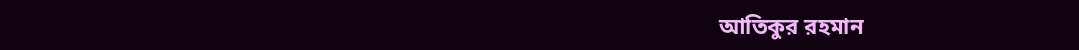আতিকুর রহমান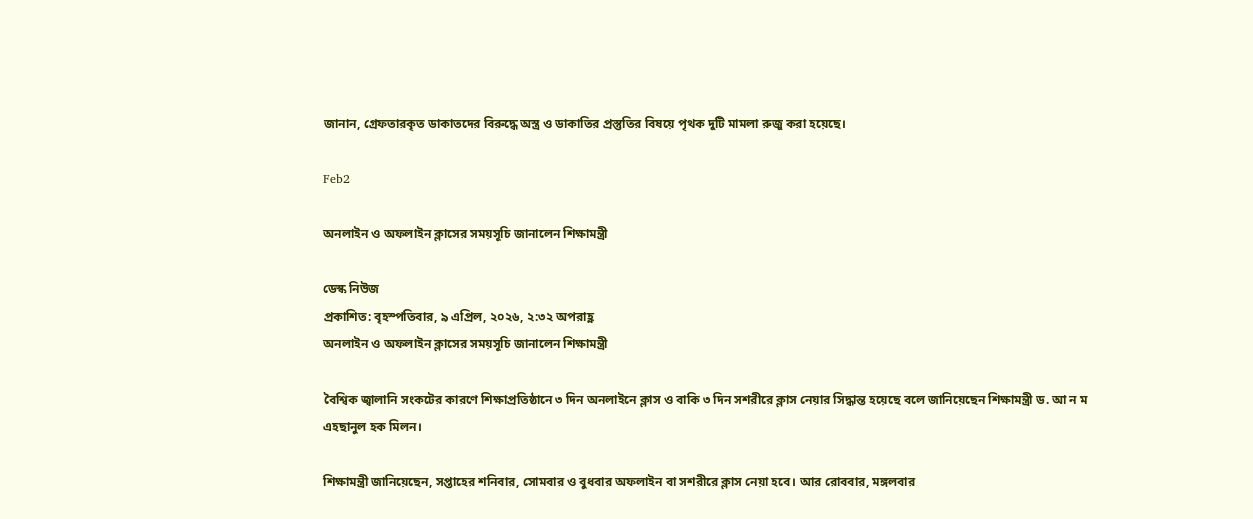জানান, গ্রেফতারকৃত ডাকাতদের বিরুদ্ধে অস্ত্র ও ডাকাতির প্রস্তুতির বিষয়ে পৃথক দুটি মামলা রুজু করা হয়েছে।

Feb2

অনলাইন ও অফলাইন ক্লাসের সময়সূচি জানালেন শিক্ষামন্ত্রী

ডেস্ক নিউজ
প্রকাশিত: বৃহস্পতিবার, ৯ এপ্রিল, ২০২৬, ২:৩২ অপরাহ্ণ
অনলাইন ও অফলাইন ক্লাসের সময়সূচি জানালেন শিক্ষামন্ত্রী

বৈশ্বিক জ্বালানি সংকটের কারণে শিক্ষাপ্রতিষ্ঠানে ৩ দিন অনলাইনে ক্লাস ও বাকি ৩ দিন সশরীরে ক্লাস নেয়ার সিদ্ধান্ত হয়েছে বলে জানিয়েছেন শিক্ষামন্ত্রী ড. আ ন ম এহছানুল হক মিলন।

শিক্ষামন্ত্রী জানিয়েছেন, সপ্তাহের শনিবার, সোমবার ও বুধবার অফলাইন বা সশরীরে ক্লাস নেয়া হবে। আর রোববার, মঙ্গলবার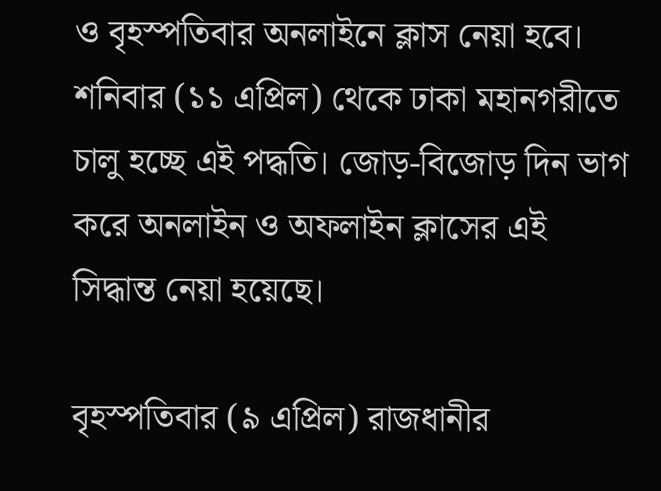ও বৃহস্পতিবার অনলাইনে ক্লাস নেয়া হবে। শনিবার (১১ এপ্রিল) থেকে ঢাকা মহানগরীতে চালু হচ্ছে এই পদ্ধতি। জোড়-বিজোড় দিন ভাগ করে অনলাইন ও অফলাইন ক্লাসের এই সিদ্ধান্ত নেয়া হয়েছে।

বৃহস্পতিবার (৯ এপ্রিল) রাজধানীর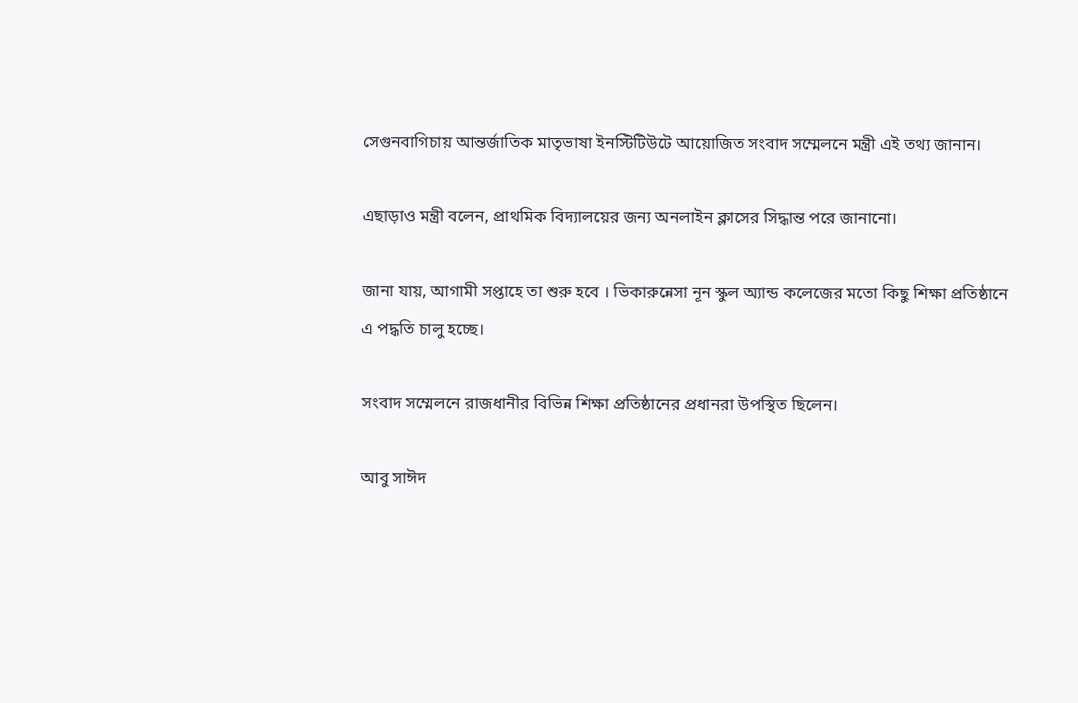সেগুনবাগিচায় আন্তর্জাতিক মাতৃভাষা ইনস্টিটিউটে আয়োজিত সংবাদ সম্মেলনে মন্ত্রী এই তথ্য জানান।

এছাড়াও মন্ত্রী বলেন, প্রাথমিক বিদ্যালয়ের জন্য অনলাইন ক্লাসের সিদ্ধান্ত পরে জানানো।

জানা যায়, আগামী সপ্তাহে তা শুরু হবে । ভিকারুন্নেসা নূন স্কুল অ্যান্ড কলেজের মতো কিছু শিক্ষা প্রতিষ্ঠানে এ পদ্ধতি চালু হচ্ছে।

সংবাদ সম্মেলনে রাজধানীর বিভিন্ন শিক্ষা প্রতিষ্ঠানের প্রধানরা উপস্থিত ছিলেন।

আবু সাঈদ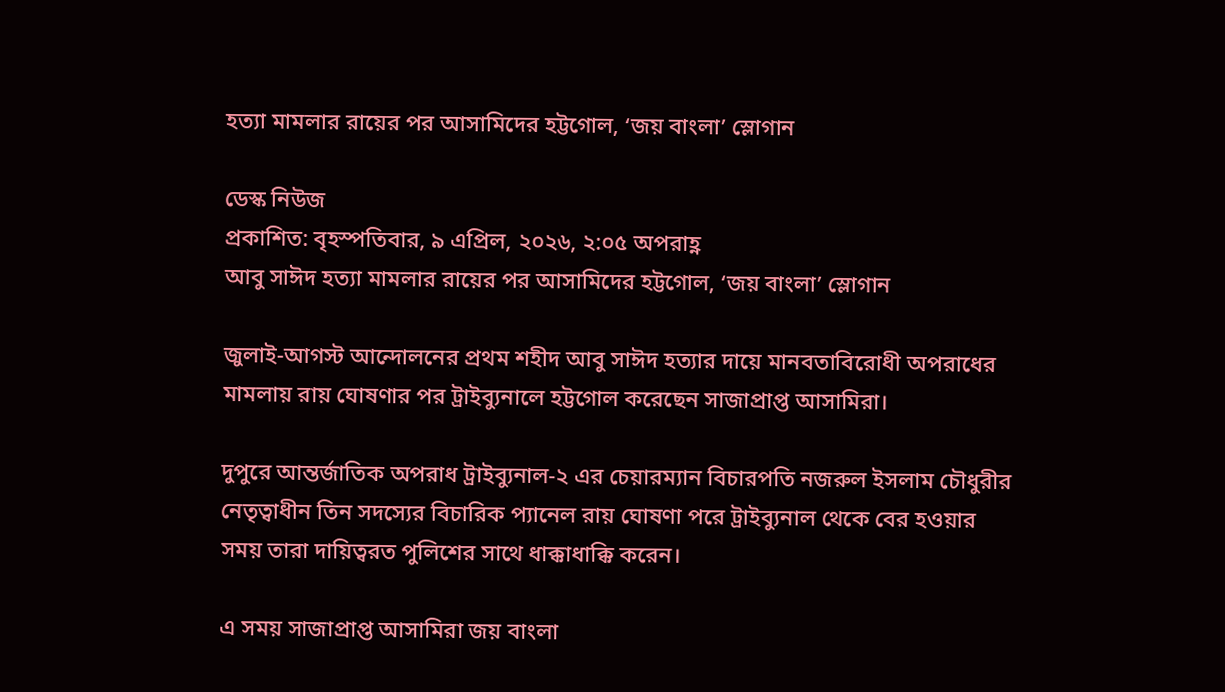হত্যা মামলার রায়ের পর আসামিদের হট্টগোল, ‘জয় বাংলা’ স্লোগান

ডেস্ক নিউজ
প্রকাশিত: বৃহস্পতিবার, ৯ এপ্রিল, ২০২৬, ২:০৫ অপরাহ্ণ
আবু সাঈদ হত্যা মামলার রায়ের পর আসামিদের হট্টগোল, ‘জয় বাংলা’ স্লোগান

জুলাই-আগস্ট আন্দোলনের প্রথম শহীদ আবু সাঈদ হত্যার দায়ে মানবতাবিরোধী অপরাধের মামলায় রায় ঘোষণার পর ট্রাইব্যুনালে হট্টগোল করেছেন সাজাপ্রাপ্ত আসামিরা।

দুপুরে আন্তর্জাতিক অপরাধ ট্রাইব্যুনাল-২ এর চেয়ারম্যান বিচারপতি নজরুল ইসলাম চৌধুরীর নেতৃত্বাধীন তিন সদস্যের বিচারিক প্যানেল রায় ঘোষণা পরে ট্রাইব্যুনাল থেকে বের হওয়ার সময় তারা দায়িত্বরত পুলিশের সাথে ধাক্কাধাক্কি করেন।

এ সময় সাজাপ্রাপ্ত আসামিরা জয় বাংলা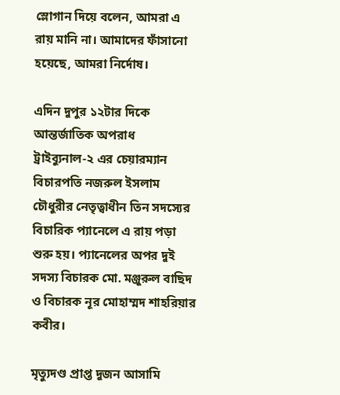স্লোগান দিয়ে বলেন, আমরা এ রায় মানি না। আমাদের ফাঁসানো হয়েছে, আমরা নির্দোষ।

এদিন দুপুর ১২টার দিকে আন্তর্জাতিক অপরাধ ট্রাইব্যুনাল-২ এর চেয়ারম্যান বিচারপতি নজরুল ইসলাম চৌধুরীর নেতৃত্বাধীন তিন সদস্যের বিচারিক প্যানেলে এ রায় পড়া শুরু হয়। প্যানেলের অপর দুই সদস্য বিচারক মো. মঞ্জুরুল বাছিদ ও বিচারক নূর মোহাম্মদ শাহরিয়ার কবীর।

মৃত্যুদণ্ড প্রাপ্ত দুজন আসামি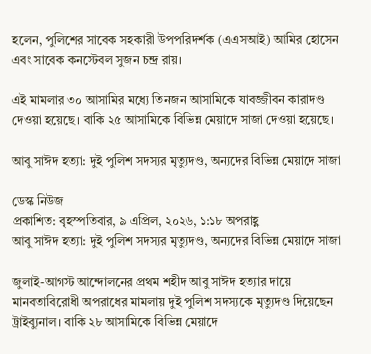হলেন, পুলিশের সাবেক সহকারী উপপরিদর্শক (এএসআই) আমির হোসেন এবং সাবেক কনস্টেবল সুজন চন্দ্র রায়।

এই মামলার ৩০ আসামির মধ্যে তিনজন আসামিকে যাবজ্জীবন কারাদণ্ড দেওয়া হয়েছে। বাকি ২৫ আসামিকে বিভিন্ন মেয়াদে সাজা দেওয়া হয়েছে।

আবু সাঈদ হত্যা: দুই পুলিশ সদস্যর মৃত্যুদণ্ড, অন্যদের বিভিন্ন মেয়াদে সাজা

ডেস্ক নিউজ
প্রকাশিত: বৃহস্পতিবার, ৯ এপ্রিল, ২০২৬, ১:১৮ অপরাহ্ণ
আবু সাঈদ হত্যা: দুই পুলিশ সদস্যর মৃত্যুদণ্ড, অন্যদের বিভিন্ন মেয়াদে সাজা

জুলাই-আগস্ট আন্দোলনের প্রথম শহীদ আবু সাঈদ হত্যার দায়ে মানবতাবিরোধী অপরাধের মামলায় দুই পুলিশ সদস্যকে মৃত্যুদণ্ড দিয়েছেন ট্রাইব্যুনাল। বাকি ২৮ আসামিকে বিভিন্ন মেয়াদে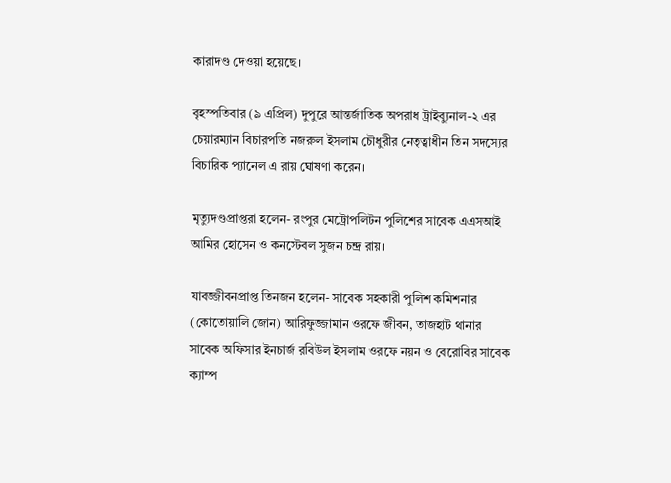কারাদণ্ড দেওয়া হয়েছে।

বৃহস্পতিবার (৯ এপ্রিল) দুপুরে আন্তর্জাতিক অপরাধ ট্রাইব্যুনাল-২ এর চেয়ারম্যান বিচারপতি নজরুল ইসলাম চৌধুরীর নেতৃত্বাধীন তিন সদস্যের বিচারিক প্যানেল এ রায় ঘোষণা করেন।

মৃত্যুদণ্ডপ্রাপ্তরা হলেন- রংপুর মেট্রোপলিটন পুলিশের সাবেক এএসআই আমির হোসেন ও কনস্টেবল সুজন চন্দ্র রায়।

যাবজ্জীবনপ্রাপ্ত তিনজন হলেন- সাবেক সহকারী পুলিশ কমিশনার (কোতোয়ালি জোন) আরিফুজ্জামান ওরফে জীবন, তাজহাট থানার সাবেক অফিসার ইনচার্জ রবিউল ইসলাম ওরফে নয়ন ও বেরোবির সাবেক ক্যাম্প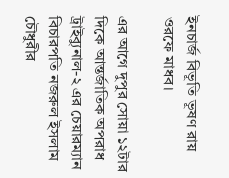ইনচার্জ বিভূতি ভূষণ রায় ওরফে মাধব।

এর আগে দুপুর সোয়া ১২টার দিকে আন্তর্জাতিক অপরাধ ট্রাইব্যুনাল-২ এর চেয়ারম্যান বিচারপতি নজরুল ইসলাম চৌধুরীর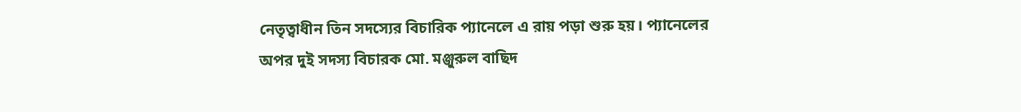নেতৃত্বাধীন তিন সদস্যের বিচারিক প্যানেলে এ রায় পড়া শুরু হয়। প্যানেলের অপর দুই সদস্য বিচারক মো. মঞ্জুরুল বাছিদ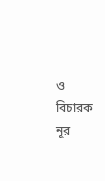ও বিচারক নূর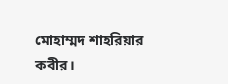মোহাম্মদ শাহরিয়ার কবীর।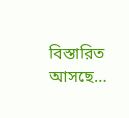বিস্তারিত আসছে…